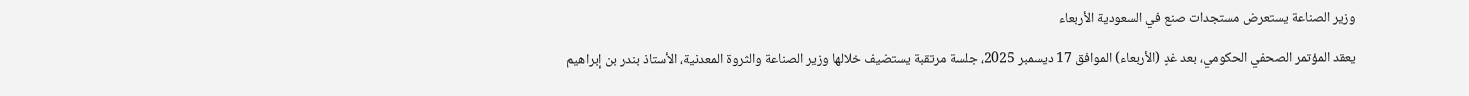وزير الصناعة يستعرض مستجدات صنع في السعودية الأربعاء

يعقد المؤتمر الصحفي الحكومي، بعد غدٍ (الأربعاء) الموافق 17 ديسمبر 2025، جلسة مرتقبة يستضيف خلالها وزير الصناعة والثروة المعدنية، الأستاذ بندر بن إبراهيم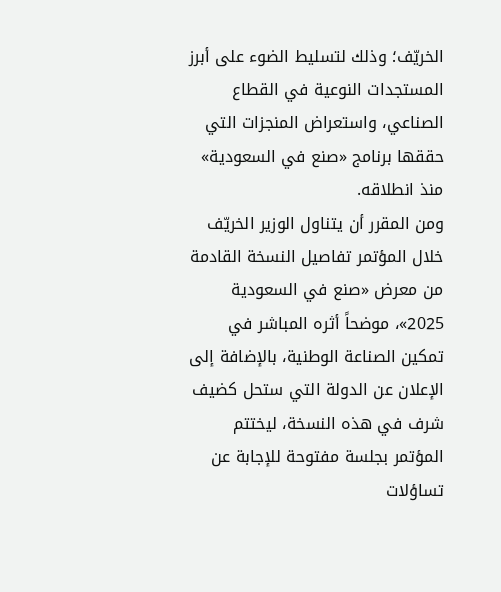الخريّف؛ وذلك لتسليط الضوء على أبرز المستجدات النوعية في القطاع الصناعي، واستعراض المنجزات التي حققها برنامج «صنع في السعودية» منذ انطلاقه.
ومن المقرر أن يتناول الوزير الخريّف خلال المؤتمر تفاصيل النسخة القادمة من معرض «صنع في السعودية 2025»، موضحاً أثره المباشر في تمكين الصناعة الوطنية، بالإضافة إلى الإعلان عن الدولة التي ستحل كضيف شرف في هذه النسخة، ليختتم المؤتمر بجلسة مفتوحة للإجابة عن تساؤلات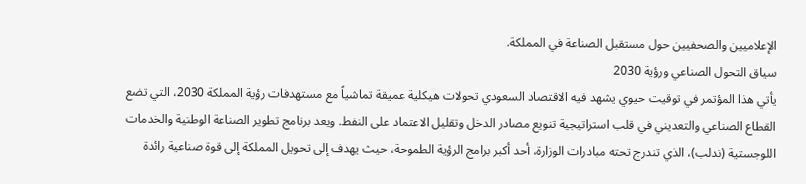الإعلاميين والصحفيين حول مستقبل الصناعة في المملكة.
سياق التحول الصناعي ورؤية 2030
يأتي هذا المؤتمر في توقيت حيوي يشهد فيه الاقتصاد السعودي تحولات هيكلية عميقة تماشياً مع مستهدفات رؤية المملكة 2030، التي تضع القطاع الصناعي والتعديني في قلب استراتيجية تنويع مصادر الدخل وتقليل الاعتماد على النفط. ويعد برنامج تطوير الصناعة الوطنية والخدمات اللوجستية (ندلب)، الذي تندرج تحته مبادرات الوزارة، أحد أكبر برامج الرؤية الطموحة، حيث يهدف إلى تحويل المملكة إلى قوة صناعية رائدة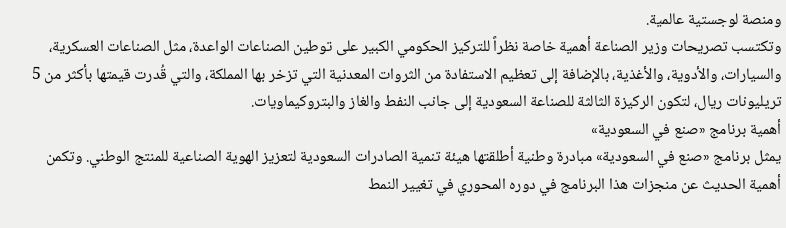ومنصة لوجستية عالمية.
وتكتسب تصريحات وزير الصناعة أهمية خاصة نظراً للتركيز الحكومي الكبير على توطين الصناعات الواعدة، مثل الصناعات العسكرية، والسيارات، والأدوية، والأغذية، بالإضافة إلى تعظيم الاستفادة من الثروات المعدنية التي تزخر بها المملكة، والتي قُدرت قيمتها بأكثر من 5 تريليونات ريال، لتكون الركيزة الثالثة للصناعة السعودية إلى جانب النفط والغاز والبتروكيماويات.
أهمية برنامج «صنع في السعودية»
يمثل برنامج «صنع في السعودية» مبادرة وطنية أطلقتها هيئة تنمية الصادرات السعودية لتعزيز الهوية الصناعية للمنتج الوطني. وتكمن أهمية الحديث عن منجزات هذا البرنامج في دوره المحوري في تغيير النمط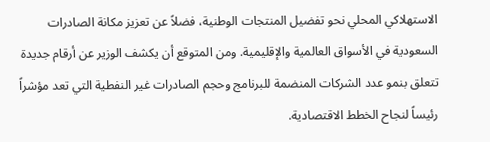الاستهلاكي المحلي نحو تفضيل المنتجات الوطنية، فضلاً عن تعزيز مكانة الصادرات السعودية في الأسواق العالمية والإقليمية. ومن المتوقع أن يكشف الوزير عن أرقام جديدة تتعلق بنمو عدد الشركات المنضمة للبرنامج وحجم الصادرات غير النفطية التي تعد مؤشراً رئيساً لنجاح الخطط الاقتصادية.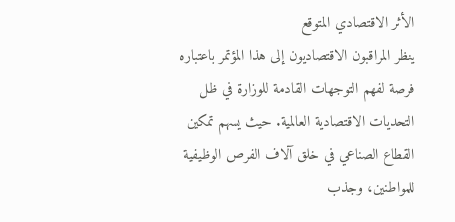الأثر الاقتصادي المتوقع
ينظر المراقبون الاقتصاديون إلى هذا المؤتمر باعتباره فرصة لفهم التوجهات القادمة للوزارة في ظل التحديات الاقتصادية العالمية. حيث يسهم تمكين القطاع الصناعي في خلق آلاف الفرص الوظيفية للمواطنين، وجذب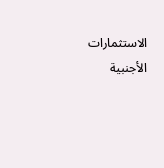الاستثمارات الأجنبية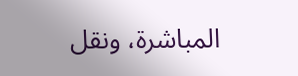المباشرة، ونقل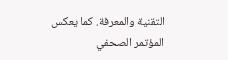التقنية والمعرفة. كما يعكس المؤتمر الصحفي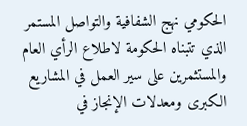الحكومي نهج الشفافية والتواصل المستمر الذي تتبناه الحكومة لاطلاع الرأي العام والمستثمرين على سير العمل في المشاريع الكبرى ومعدلات الإنجاز في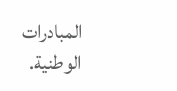المبادرات الوطنية.